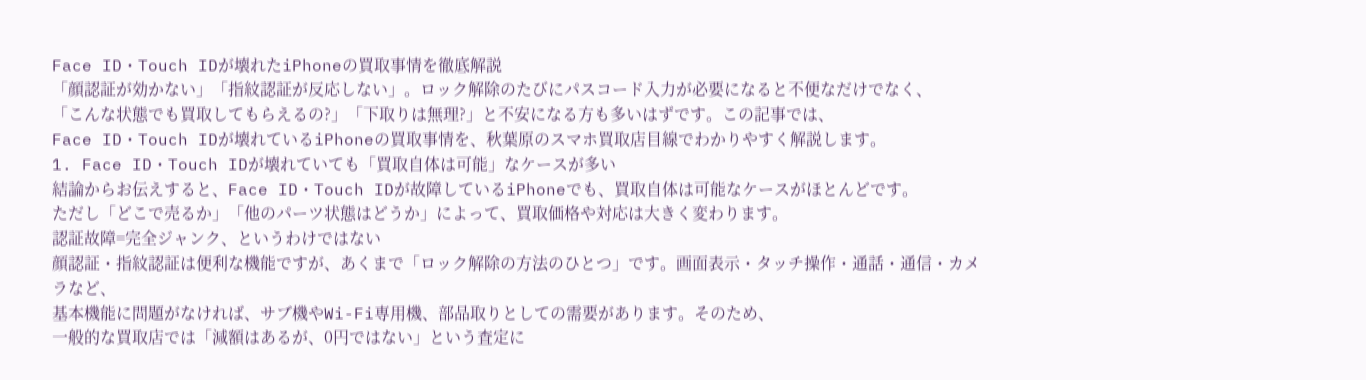Face ID・Touch IDが壊れたiPhoneの買取事情を徹底解説
「顔認証が効かない」「指紋認証が反応しない」。ロック解除のたびにパスコード入力が必要になると不便なだけでなく、
「こんな状態でも買取してもらえるの?」「下取りは無理?」と不安になる方も多いはずです。この記事では、
Face ID・Touch IDが壊れているiPhoneの買取事情を、秋葉原のスマホ買取店目線でわかりやすく解説します。
1. Face ID・Touch IDが壊れていても「買取自体は可能」なケースが多い
結論からお伝えすると、Face ID・Touch IDが故障しているiPhoneでも、買取自体は可能なケースがほとんどです。
ただし「どこで売るか」「他のパーツ状態はどうか」によって、買取価格や対応は大きく変わります。
認証故障=完全ジャンク、というわけではない
顔認証・指紋認証は便利な機能ですが、あくまで「ロック解除の方法のひとつ」です。画面表示・タッチ操作・通話・通信・カメラなど、
基本機能に問題がなければ、サブ機やWi-Fi専用機、部品取りとしての需要があります。そのため、
一般的な買取店では「減額はあるが、0円ではない」という査定に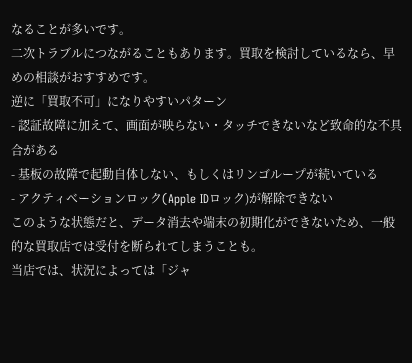なることが多いです。
二次トラブルにつながることもあります。買取を検討しているなら、早めの相談がおすすめです。
逆に「買取不可」になりやすいパターン
- 認証故障に加えて、画面が映らない・タッチできないなど致命的な不具合がある
- 基板の故障で起動自体しない、もしくはリンゴループが続いている
- アクティベーションロック(Apple IDロック)が解除できない
このような状態だと、データ消去や端末の初期化ができないため、一般的な買取店では受付を断られてしまうことも。
当店では、状況によっては「ジャ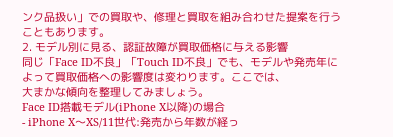ンク品扱い」での買取や、修理と買取を組み合わせた提案を行うこともあります。
2. モデル別に見る、認証故障が買取価格に与える影響
同じ「Face ID不良」「Touch ID不良」でも、モデルや発売年によって買取価格への影響度は変わります。ここでは、
大まかな傾向を整理してみましょう。
Face ID搭載モデル(iPhone X以降)の場合
- iPhone X〜XS/11世代:発売から年数が経っ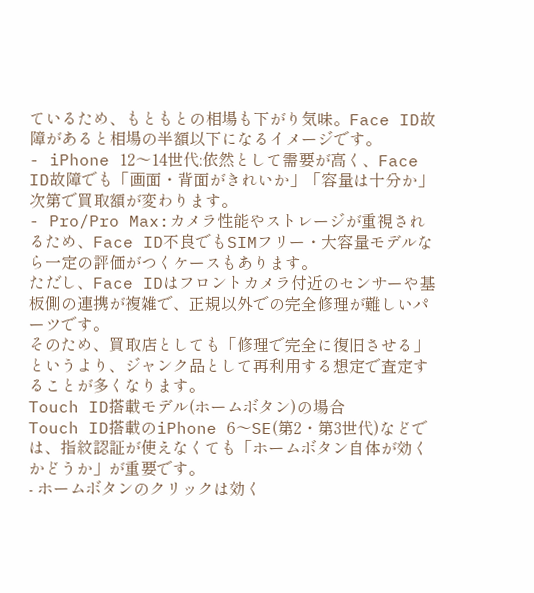ているため、もともとの相場も下がり気味。Face ID故障があると相場の半額以下になるイメージです。
- iPhone 12〜14世代:依然として需要が高く、Face ID故障でも「画面・背面がきれいか」「容量は十分か」次第で買取額が変わります。
- Pro/Pro Max:カメラ性能やストレージが重視されるため、Face ID不良でもSIMフリー・大容量モデルなら一定の評価がつくケースもあります。
ただし、Face IDはフロントカメラ付近のセンサーや基板側の連携が複雑で、正規以外での完全修理が難しいパーツです。
そのため、買取店としても「修理で完全に復旧させる」というより、ジャンク品として再利用する想定で査定することが多くなります。
Touch ID搭載モデル(ホームボタン)の場合
Touch ID搭載のiPhone 6〜SE(第2・第3世代)などでは、指紋認証が使えなくても「ホームボタン自体が効くかどうか」が重要です。
- ホームボタンのクリックは効く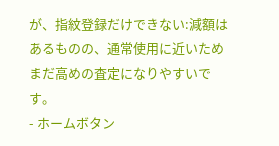が、指紋登録だけできない:減額はあるものの、通常使用に近いためまだ高めの査定になりやすいです。
- ホームボタン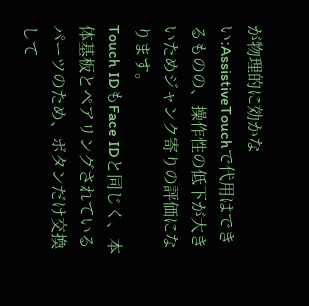が物理的に効かない:AssistiveTouchで代用はできるものの、操作性の低下が大きいためジャンク寄りの評価になります。
Touch IDもFace IDと同じく、本体基板とペアリングされているパーツのため、ボタンだけ交換して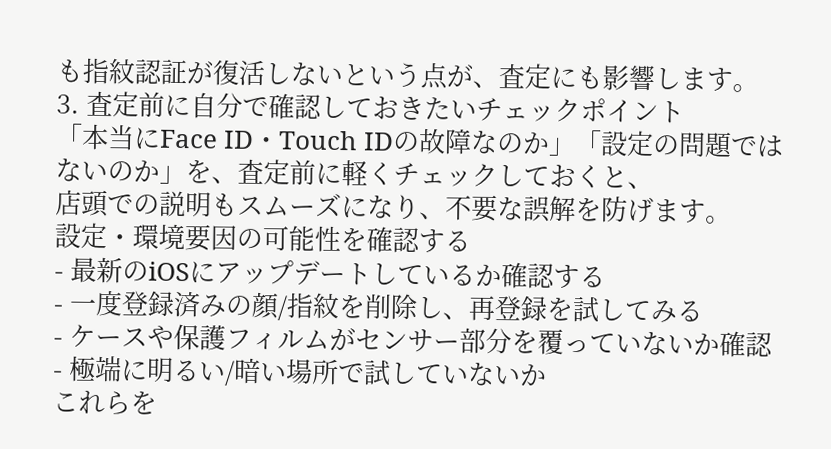も指紋認証が復活しないという点が、査定にも影響します。
3. 査定前に自分で確認しておきたいチェックポイント
「本当にFace ID・Touch IDの故障なのか」「設定の問題ではないのか」を、査定前に軽くチェックしておくと、
店頭での説明もスムーズになり、不要な誤解を防げます。
設定・環境要因の可能性を確認する
- 最新のiOSにアップデートしているか確認する
- 一度登録済みの顔/指紋を削除し、再登録を試してみる
- ケースや保護フィルムがセンサー部分を覆っていないか確認
- 極端に明るい/暗い場所で試していないか
これらを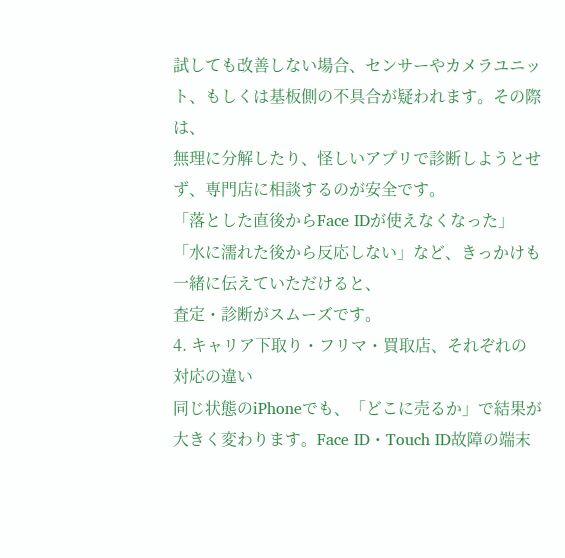試しても改善しない場合、センサーやカメラユニット、もしくは基板側の不具合が疑われます。その際は、
無理に分解したり、怪しいアプリで診断しようとせず、専門店に相談するのが安全です。
「落とした直後からFace IDが使えなくなった」「水に濡れた後から反応しない」など、きっかけも一緒に伝えていただけると、
査定・診断がスムーズです。
4. キャリア下取り・フリマ・買取店、それぞれの対応の違い
同じ状態のiPhoneでも、「どこに売るか」で結果が大きく変わります。Face ID・Touch ID故障の端末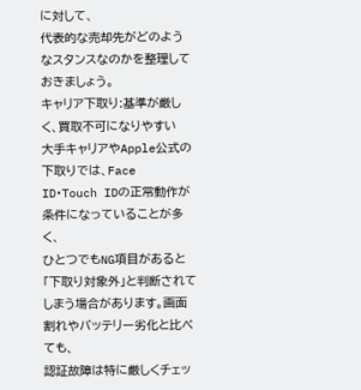に対して、
代表的な売却先がどのようなスタンスなのかを整理しておきましょう。
キャリア下取り:基準が厳しく、買取不可になりやすい
大手キャリアやApple公式の下取りでは、Face ID・Touch IDの正常動作が条件になっていることが多く、
ひとつでもNG項目があると「下取り対象外」と判断されてしまう場合があります。画面割れやバッテリー劣化と比べても、
認証故障は特に厳しくチェッ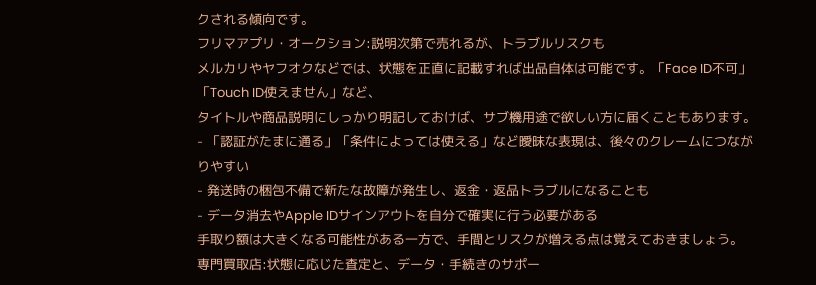クされる傾向です。
フリマアプリ・オークション:説明次第で売れるが、トラブルリスクも
メルカリやヤフオクなどでは、状態を正直に記載すれば出品自体は可能です。「Face ID不可」「Touch ID使えません」など、
タイトルや商品説明にしっかり明記しておけば、サブ機用途で欲しい方に届くこともあります。
- 「認証がたまに通る」「条件によっては使える」など曖昧な表現は、後々のクレームにつながりやすい
- 発送時の梱包不備で新たな故障が発生し、返金・返品トラブルになることも
- データ消去やApple IDサインアウトを自分で確実に行う必要がある
手取り額は大きくなる可能性がある一方で、手間とリスクが増える点は覚えておきましょう。
専門買取店:状態に応じた査定と、データ・手続きのサポー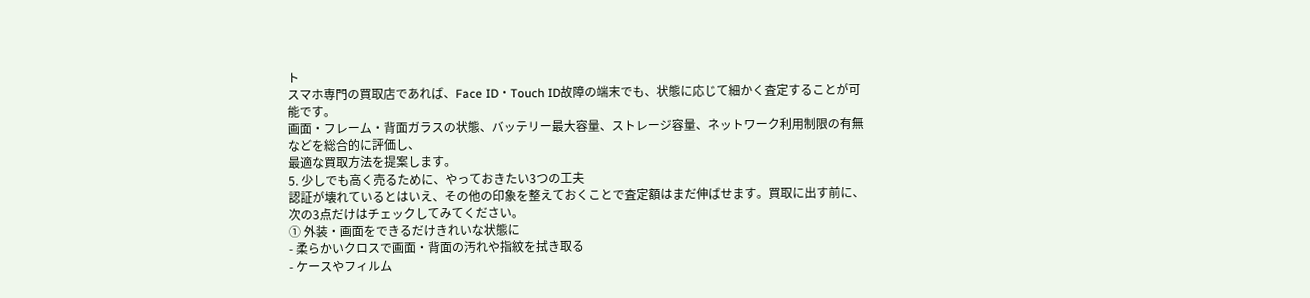ト
スマホ専門の買取店であれば、Face ID・Touch ID故障の端末でも、状態に応じて細かく査定することが可能です。
画面・フレーム・背面ガラスの状態、バッテリー最大容量、ストレージ容量、ネットワーク利用制限の有無などを総合的に評価し、
最適な買取方法を提案します。
5. 少しでも高く売るために、やっておきたい3つの工夫
認証が壊れているとはいえ、その他の印象を整えておくことで査定額はまだ伸ばせます。買取に出す前に、次の3点だけはチェックしてみてください。
① 外装・画面をできるだけきれいな状態に
- 柔らかいクロスで画面・背面の汚れや指紋を拭き取る
- ケースやフィルム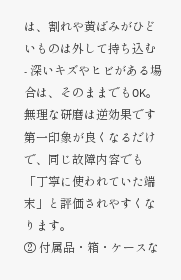は、割れや黄ばみがひどいものは外して持ち込む
- 深いキズやヒビがある場合は、そのままでもOK。無理な研磨は逆効果です
第一印象が良くなるだけで、同じ故障内容でも「丁寧に使われていた端末」と評価されやすくなります。
② 付属品・箱・ケースな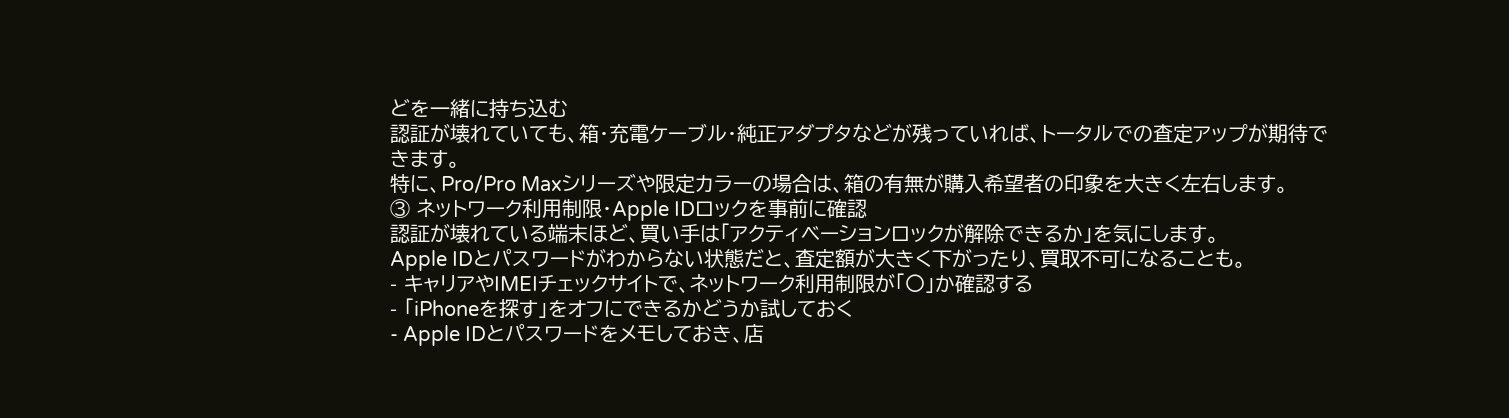どを一緒に持ち込む
認証が壊れていても、箱・充電ケーブル・純正アダプタなどが残っていれば、トータルでの査定アップが期待できます。
特に、Pro/Pro Maxシリーズや限定カラーの場合は、箱の有無が購入希望者の印象を大きく左右します。
③ ネットワーク利用制限・Apple IDロックを事前に確認
認証が壊れている端末ほど、買い手は「アクティベーションロックが解除できるか」を気にします。
Apple IDとパスワードがわからない状態だと、査定額が大きく下がったり、買取不可になることも。
- キャリアやIMEIチェックサイトで、ネットワーク利用制限が「〇」か確認する
- 「iPhoneを探す」をオフにできるかどうか試しておく
- Apple IDとパスワードをメモしておき、店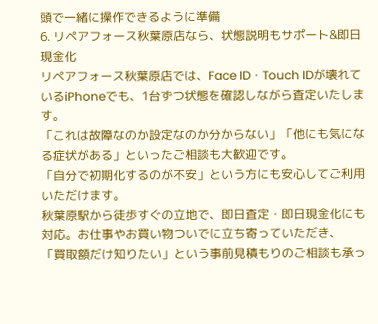頭で一緒に操作できるように準備
6. リペアフォース秋葉原店なら、状態説明もサポート&即日現金化
リペアフォース秋葉原店では、Face ID・Touch IDが壊れているiPhoneでも、1台ずつ状態を確認しながら査定いたします。
「これは故障なのか設定なのか分からない」「他にも気になる症状がある」といったご相談も大歓迎です。
「自分で初期化するのが不安」という方にも安心してご利用いただけます。
秋葉原駅から徒歩すぐの立地で、即日査定・即日現金化にも対応。お仕事やお買い物ついでに立ち寄っていただき、
「買取額だけ知りたい」という事前見積もりのご相談も承っ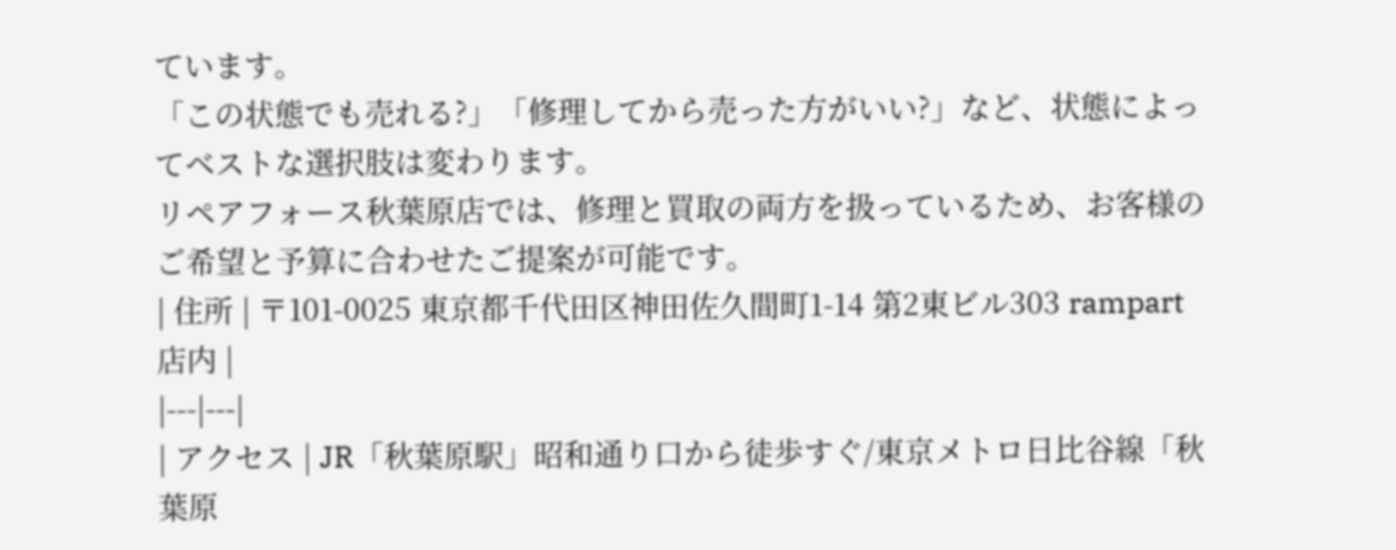ています。
「この状態でも売れる?」「修理してから売った方がいい?」など、状態によってベストな選択肢は変わります。
リペアフォース秋葉原店では、修理と買取の両方を扱っているため、お客様のご希望と予算に合わせたご提案が可能です。
| 住所 | 〒101-0025 東京都千代田区神田佐久間町1-14 第2東ビル303 rampart店内 |
|---|---|
| アクセス | JR「秋葉原駅」昭和通り口から徒歩すぐ/東京メトロ日比谷線「秋葉原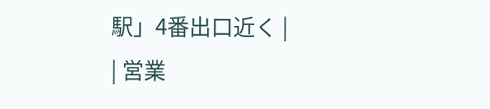駅」4番出口近く |
| 営業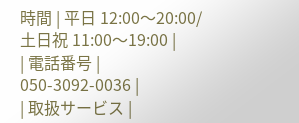時間 | 平日 12:00〜20:00/土日祝 11:00〜19:00 |
| 電話番号 | 050-3092-0036 |
| 取扱サービス |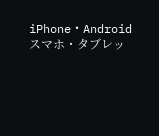iPhone・Androidスマホ・タブレッ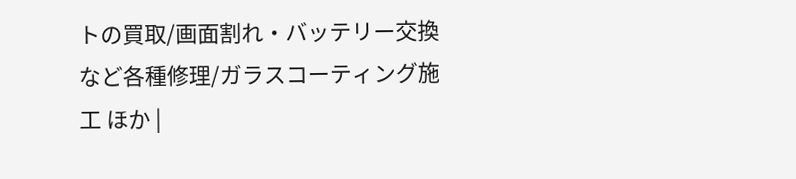トの買取/画面割れ・バッテリー交換など各種修理/ガラスコーティング施工 ほか |